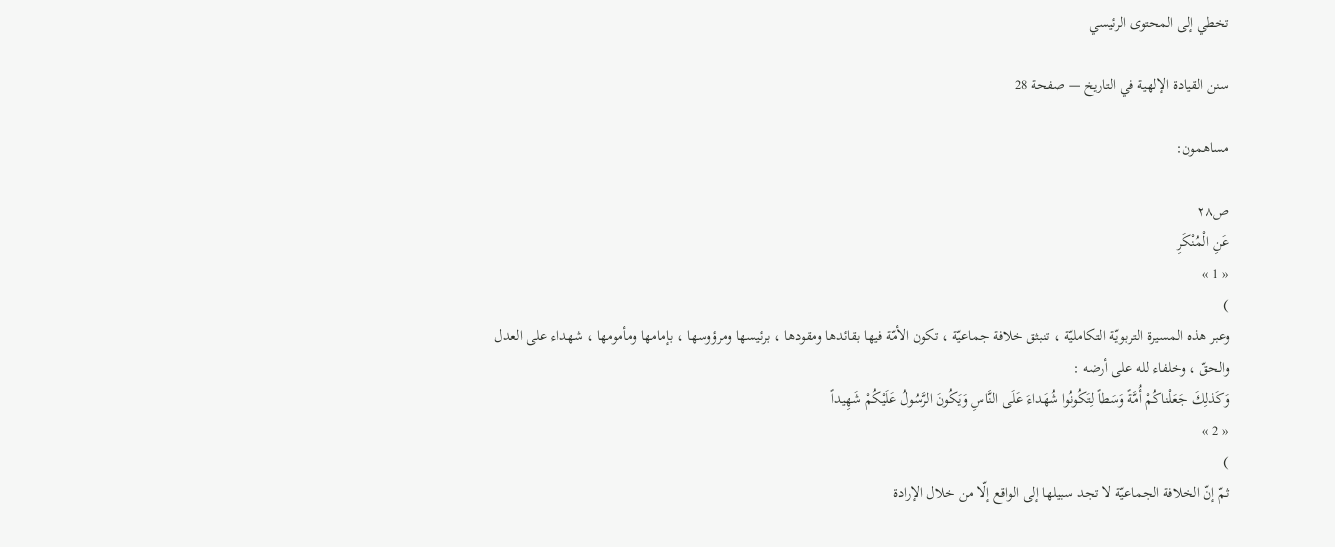تخطي إلى المحتوى الرئيسي

سنن القيادة الإلهية في التاريخ — صفحة 28

مساهمون:

ص٢٨
عَنِ الْمُنْكَرِ
« 1 »
)
وعبر هذه المسيرة التربويّة التكامليّة ، تنبثق خلافة جماعيّة ، تكون الأمّة فيها بقائدها ومقودها ، برئيسها ومرؤوسها ، بإمامها ومأمومها ، شهداء على العدل والحقّ ، وخلفاء لله على أرضه :
وَكَذلِكَ جَعَلْناكُمْ أُمَّةً وَسَطاً لِتَكُونُوا شُهَداءَ عَلَى النَّاسِ وَيَكُونَ الرَّسُولُ عَلَيْكُمْ شَهِيداً
« 2 »
)
ثمّ إنّ الخلافة الجماعيّة لا تجد سبيلها إلى الواقع إلّا من خلال الإرادة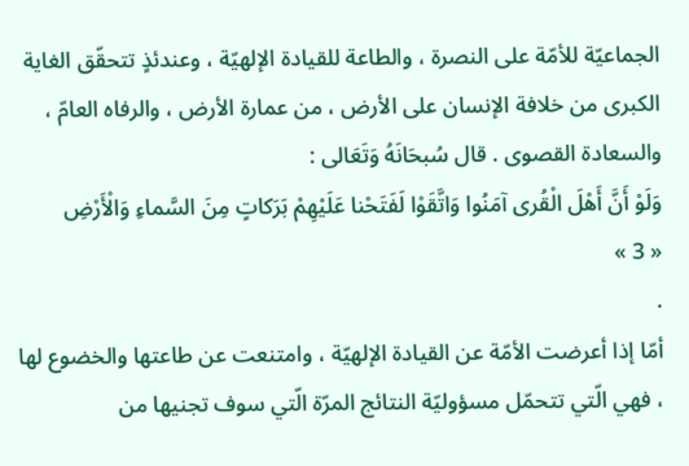الجماعيّة للأمّة على النصرة ، والطاعة للقيادة الإلهيّة ، وعندئذٍ تتحقّق الغاية الكبرى من خلافة الإنسان على الأرض ، من عمارة الأرض ، والرفاه العامّ ، والسعادة القصوى . قال سُبحَانَهُ وَتَعَالى :
وَلَوْ أَنَّ أَهْلَ الْقُرى آمَنُوا وَاتَّقَوْا لَفَتَحْنا عَلَيْهِمْ بَرَكاتٍ مِنَ السَّماءِ وَالْأَرْضِ
« 3 »
.
أمّا إذا أعرضت الأمّة عن القيادة الإلهيّة ، وامتنعت عن طاعتها والخضوع لها ، فهي الّتي تتحمّل مسؤوليّة النتائج المرّة الّتي سوف تجنيها من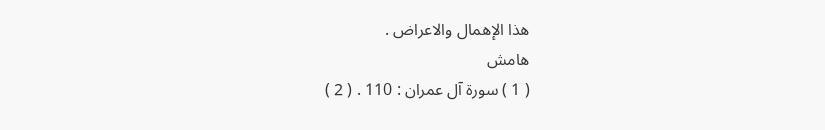هذا الإهمال والاعراض .
هامش
( 1 ) سورة آل عمران : 110 . ( 2 )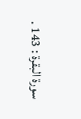سورة البقرة : 143 .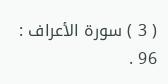( 3 ) سورة الأعراف : 96 .